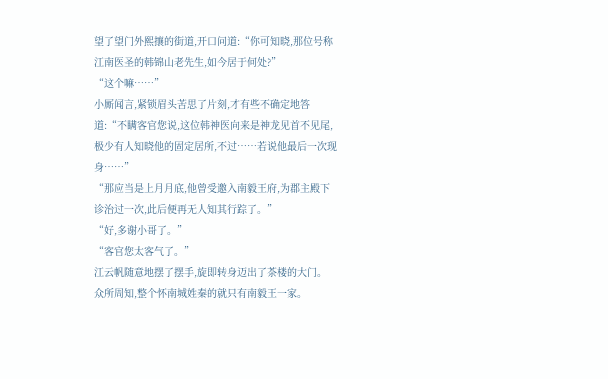望了望门外熙攘的街道,开口问道:“你可知晓,那位号称江南医圣的韩锦山老先生,如今居于何处?”
“这个嘛……”
小厮闻言,紧锁眉头苦思了片刻,才有些不确定地答道:“不瞒客官您说,这位韩神医向来是神龙见首不见尾,极少有人知晓他的固定居所,不过……若说他最后一次现身……”
“那应当是上月月底,他曾受邀入南毅王府,为郡主殿下诊治过一次,此后便再无人知其行踪了。”
“好,多谢小哥了。”
“客官您太客气了。”
江云帆随意地摆了摆手,旋即转身迈出了茶楼的大门。
众所周知,整个怀南城姓秦的就只有南毅王一家。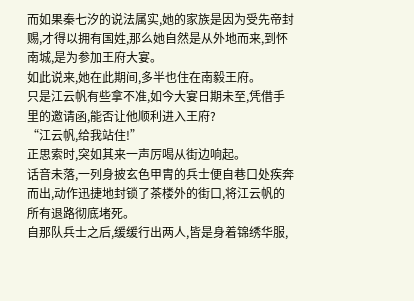而如果秦七汐的说法属实,她的家族是因为受先帝封赐,才得以拥有国姓,那么她自然是从外地而来,到怀南城,是为参加王府大宴。
如此说来,她在此期间,多半也住在南毅王府。
只是江云帆有些拿不准,如今大宴日期未至,凭借手里的邀请函,能否让他顺利进入王府?
“江云帆,给我站住!”
正思索时,突如其来一声厉喝从街边响起。
话音未落,一列身披玄色甲胄的兵士便自巷口处疾奔而出,动作迅捷地封锁了茶楼外的街口,将江云帆的所有退路彻底堵死。
自那队兵士之后,缓缓行出两人,皆是身着锦绣华服,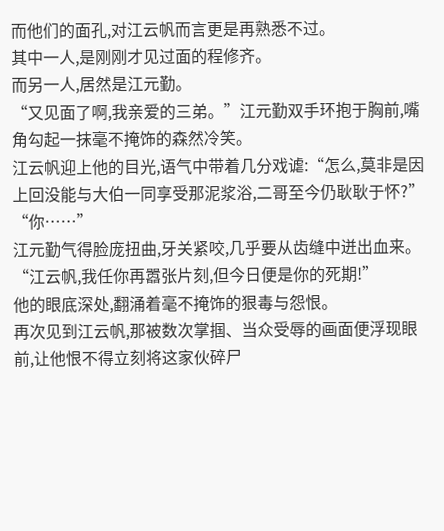而他们的面孔,对江云帆而言更是再熟悉不过。
其中一人,是刚刚才见过面的程修齐。
而另一人,居然是江元勤。
“又见面了啊,我亲爱的三弟。”江元勤双手环抱于胸前,嘴角勾起一抹毫不掩饰的森然冷笑。
江云帆迎上他的目光,语气中带着几分戏谑:“怎么,莫非是因上回没能与大伯一同享受那泥浆浴,二哥至今仍耿耿于怀?”
“你……”
江元勤气得脸庞扭曲,牙关紧咬,几乎要从齿缝中迸出血来。
“江云帆,我任你再嚣张片刻,但今日便是你的死期!”
他的眼底深处,翻涌着毫不掩饰的狠毒与怨恨。
再次见到江云帆,那被数次掌掴、当众受辱的画面便浮现眼前,让他恨不得立刻将这家伙碎尸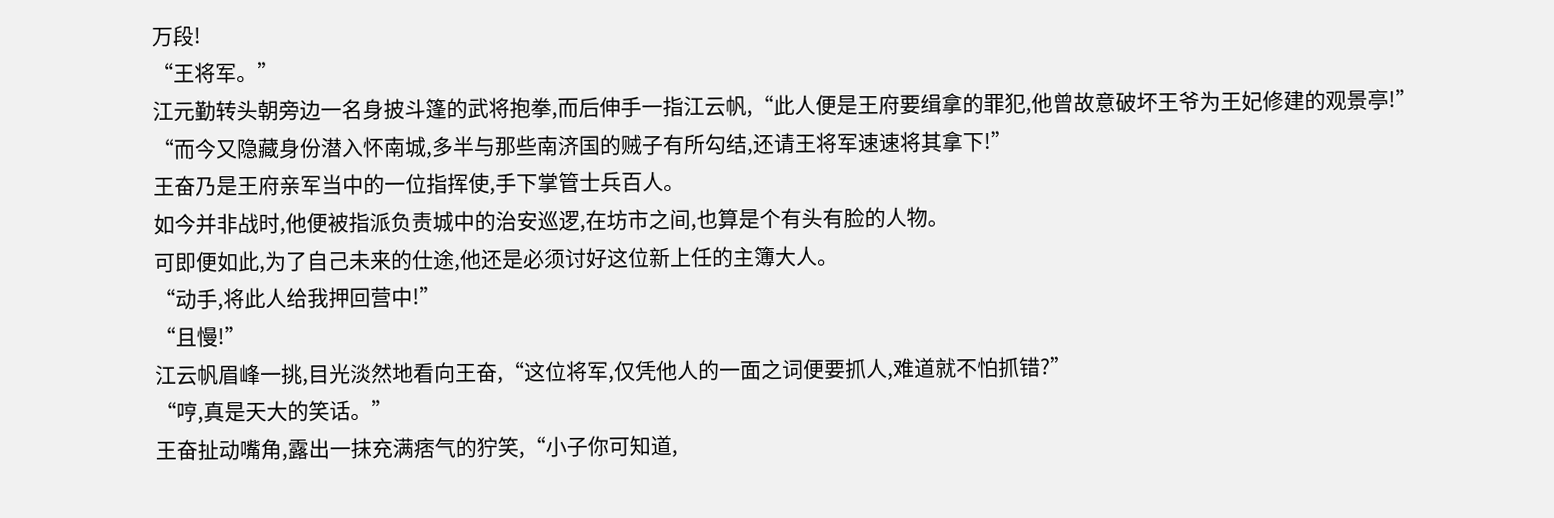万段!
“王将军。”
江元勤转头朝旁边一名身披斗篷的武将抱拳,而后伸手一指江云帆,“此人便是王府要缉拿的罪犯,他曾故意破坏王爷为王妃修建的观景亭!”
“而今又隐藏身份潜入怀南城,多半与那些南济国的贼子有所勾结,还请王将军速速将其拿下!”
王奋乃是王府亲军当中的一位指挥使,手下掌管士兵百人。
如今并非战时,他便被指派负责城中的治安巡逻,在坊市之间,也算是个有头有脸的人物。
可即便如此,为了自己未来的仕途,他还是必须讨好这位新上任的主簿大人。
“动手,将此人给我押回营中!”
“且慢!”
江云帆眉峰一挑,目光淡然地看向王奋,“这位将军,仅凭他人的一面之词便要抓人,难道就不怕抓错?”
“哼,真是天大的笑话。”
王奋扯动嘴角,露出一抹充满痞气的狞笑,“小子你可知道,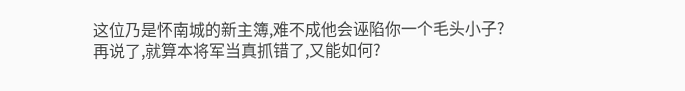这位乃是怀南城的新主簿,难不成他会诬陷你一个毛头小子?再说了,就算本将军当真抓错了,又能如何?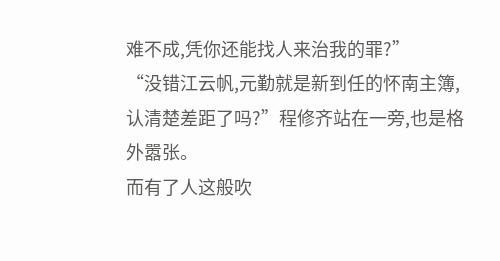难不成,凭你还能找人来治我的罪?”
“没错江云帆,元勤就是新到任的怀南主簿,认清楚差距了吗?”程修齐站在一旁,也是格外嚣张。
而有了人这般吹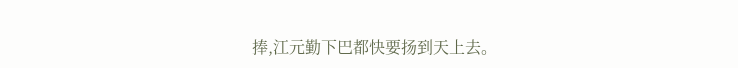捧,江元勤下巴都快要扬到天上去。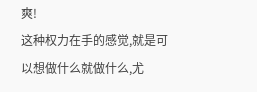爽!
这种权力在手的感觉,就是可以想做什么就做什么,尤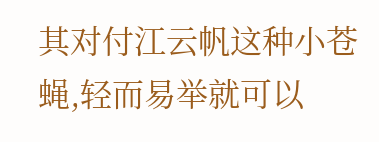其对付江云帆这种小苍蝇,轻而易举就可以